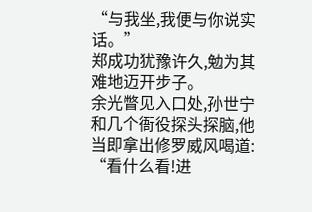“与我坐,我便与你说实话。”
郑成功犹豫许久,勉为其难地迈开步子。
余光瞥见入口处,孙世宁和几个衙役探头探脑,他当即拿出修罗威风喝道:
“看什么看!进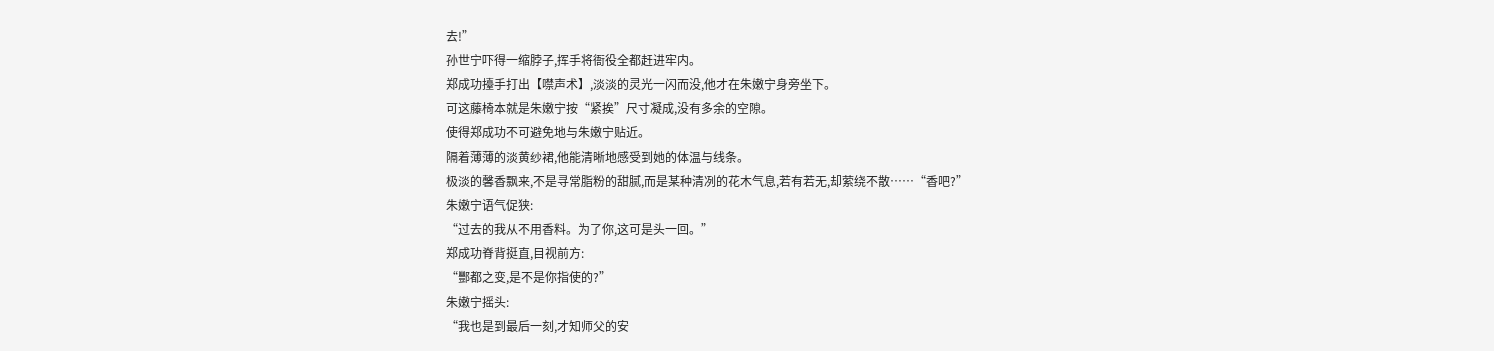去!”
孙世宁吓得一缩脖子,挥手将衙役全都赶进牢内。
郑成功擡手打出【噤声术】,淡淡的灵光一闪而没,他才在朱嫩宁身旁坐下。
可这藤椅本就是朱嫩宁按“紧挨”尺寸凝成,没有多余的空隙。
使得郑成功不可避免地与朱嫩宁贴近。
隔着薄薄的淡黄纱裙,他能清晰地感受到她的体温与线条。
极淡的馨香飘来,不是寻常脂粉的甜腻,而是某种清冽的花木气息,若有若无,却萦绕不散……“香吧?”
朱嫩宁语气促狭:
“过去的我从不用香料。为了你,这可是头一回。”
郑成功脊背挺直,目视前方:
“酆都之变,是不是你指使的?”
朱嫩宁摇头:
“我也是到最后一刻,才知师父的安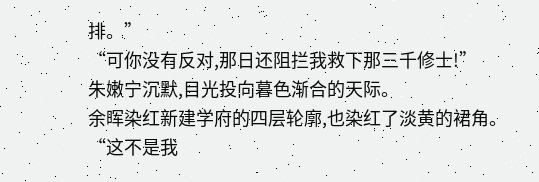排。”
“可你没有反对,那日还阻拦我救下那三千修士!”
朱嫩宁沉默,目光投向暮色渐合的天际。
余晖染红新建学府的四层轮廓,也染红了淡黄的裙角。
“这不是我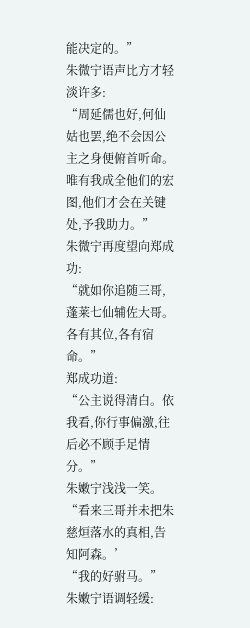能决定的。”
朱微宁语声比方才轻淡许多:
“周延儒也好,何仙姑也罢,绝不会因公主之身便俯首听命。唯有我成全他们的宏图,他们才会在关键处,予我助力。”
朱微宁再度望向郑成功:
“就如你追随三哥,蓬莱七仙辅佐大哥。各有其位,各有宿命。”
郑成功道:
“公主说得清白。依我看,你行事偏激,往后必不顾手足情分。”
朱嫩宁浅浅一笑。
“看来三哥并未把朱慈烜落水的真相,告知阿森。’
“我的好驸马。”
朱嫩宁语调轻缓: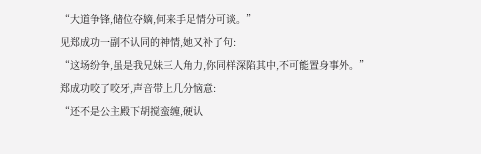“大道争锋,储位夺嫡,何来手足情分可谈。”
见郑成功一副不认同的神情,她又补了句:
“这场纷争,虽是我兄妹三人角力,你同样深陷其中,不可能置身事外。”
郑成功咬了咬牙,声音带上几分恼意:
“还不是公主殿下胡搅蛮缠,硬认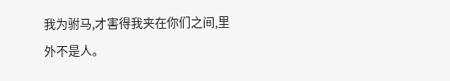我为驸马,才害得我夹在你们之间,里外不是人。